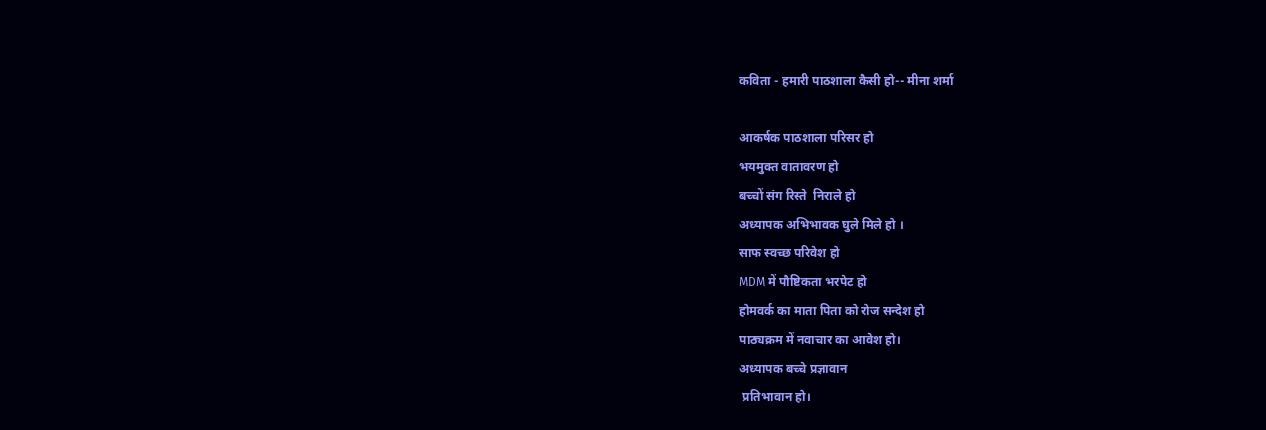कविता - हमारी पाठशाला कैसी हो-- मीना शर्मा

आकर्षक पाठशाला परिसर हो
भयमुक्त वातावरण हो
बच्चों संग रिस्ते  निराले हो
अध्यापक अभिभावक घुले मिले हो ।
साफ स्वच्छ परिवेश हो
MDM में पौष्टिकता भरपेट हो
होमवर्क का माता पिता को रोज सन्देश हो
पाठ्यक्रम में नवाचार का आवेश हो।
अध्यापक बच्चे प्रज्ञावान
 प्रतिभावान हो।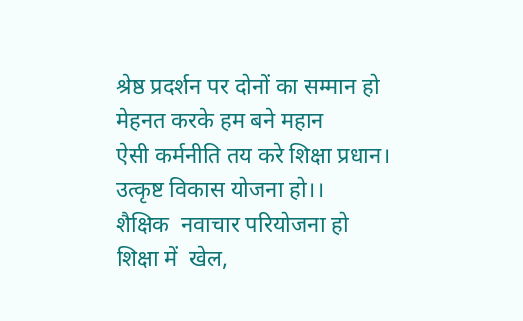श्रेष्ठ प्रदर्शन पर दोनों का सम्मान हो
मेहनत करके हम बने महान
ऐसी कर्मनीति तय करे शिक्षा प्रधान।
उत्कृष्ट विकास योजना हो।।
शैक्षिक  नवाचार परियोजना हो
शिक्षा में  खेल,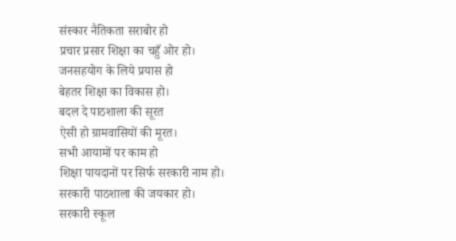संस्कार नैतिकता सराबोर हो
प्रचार प्रसार शिक्षा का चहुँ ओर हो।
जनसहयोग के लिये प्रयास हो
बेहतर शिक्षा का विकास हो।
बदल दे पाठशाला की सूरत
ऐसी हो ग्रामवासियों की मूरत।
सभी आयामों पर काम हो
शिक्षा पायदानों पर सिर्फ सरकारी नाम हो।
सरकारी पाठशाला की जयकार हो।
सरकारी स्कूल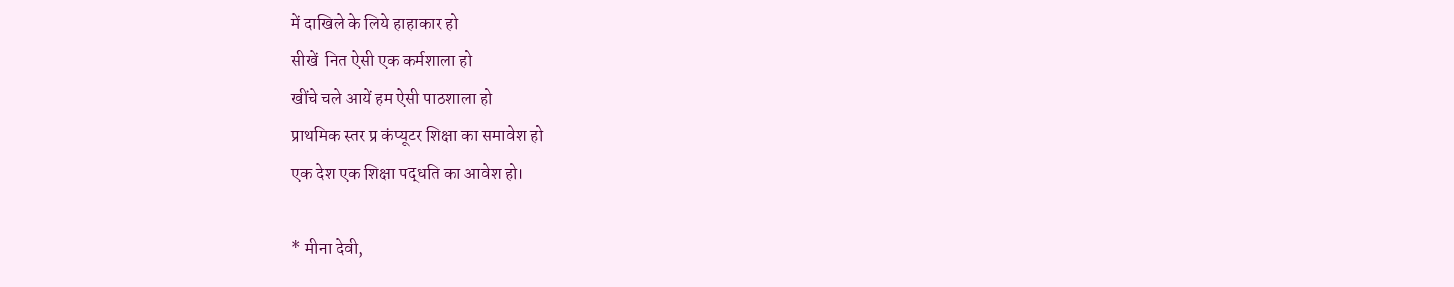में दाखिले के लिये हाहाकार हो
सीखें  नित ऐसी एक कर्मशाला हो
खींचे चले आयें हम ऐसी पाठशाला हो
प्राथमिक स्तर प्र कंप्यूटर शिक्षा का समावेश हो
एक देश एक शिक्षा पद्धति का आवेश हो।

* मीना देवी,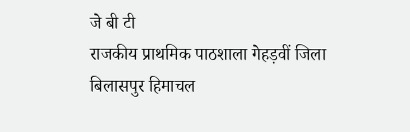जे बी टी
राजकीय प्राथमिक पाठशाला गेहड़वीं जिला बिलासपुर हिमाचल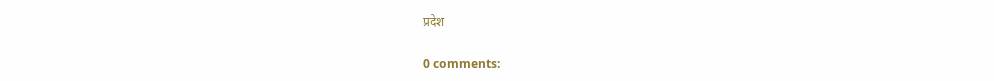प्रदेश

0 comments: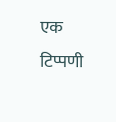एक टिप्पणी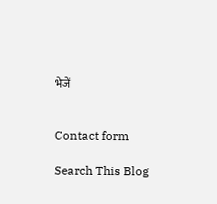भेजें


Contact form

Search This Blog